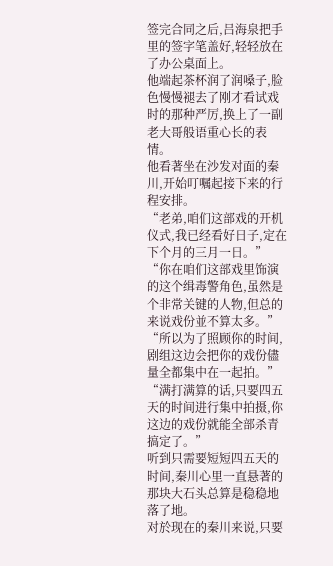签完合同之后,吕海泉把手里的签字笔盖好,轻轻放在了办公桌面上。
他端起茶杯润了润嗓子,脸色慢慢褪去了刚才看试戏时的那种严厉,换上了一副老大哥般语重心长的表情。
他看著坐在沙发对面的秦川,开始叮嘱起接下来的行程安排。
“老弟,咱们这部戏的开机仪式,我已经看好日子,定在下个月的三月一日。”
“你在咱们这部戏里饰演的这个缉毒警角色,虽然是个非常关键的人物,但总的来说戏份並不算太多。”
“所以为了照顾你的时间,剧组这边会把你的戏份儘量全都集中在一起拍。”
“满打满算的话,只要四五天的时间进行集中拍摄,你这边的戏份就能全部杀青搞定了。”
听到只需要短短四五天的时间,秦川心里一直悬著的那块大石头总算是稳稳地落了地。
对於现在的秦川来说,只要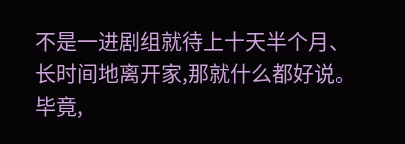不是一进剧组就待上十天半个月、长时间地离开家,那就什么都好说。
毕竟,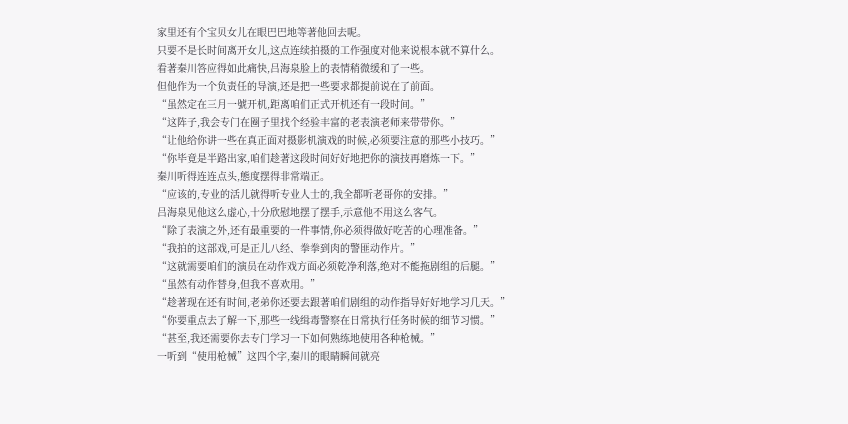家里还有个宝贝女儿在眼巴巴地等著他回去呢。
只要不是长时间离开女儿,这点连续拍摄的工作强度对他来说根本就不算什么。
看著秦川答应得如此痛快,吕海泉脸上的表情稍微缓和了一些。
但他作为一个负责任的导演,还是把一些要求都提前说在了前面。
“虽然定在三月一號开机,距离咱们正式开机还有一段时间。”
“这阵子,我会专门在圈子里找个经验丰富的老表演老师来带带你。”
“让他给你讲一些在真正面对摄影机演戏的时候,必须要注意的那些小技巧。”
“你毕竟是半路出家,咱们趁著这段时间好好地把你的演技再磨炼一下。”
秦川听得连连点头,態度摆得非常端正。
“应该的,专业的活儿就得听专业人士的,我全都听老哥你的安排。”
吕海泉见他这么虚心,十分欣慰地摆了摆手,示意他不用这么客气。
“除了表演之外,还有最重要的一件事情,你必须得做好吃苦的心理准备。”
“我拍的这部戏,可是正儿八经、拳拳到肉的警匪动作片。”
“这就需要咱们的演员在动作戏方面必须乾净利落,绝对不能拖剧组的后腿。”
“虽然有动作替身,但我不喜欢用。”
“趁著现在还有时间,老弟你还要去跟著咱们剧组的动作指导好好地学习几天。”
“你要重点去了解一下,那些一线缉毒警察在日常执行任务时候的细节习惯。”
“甚至,我还需要你去专门学习一下如何熟练地使用各种枪械。”
一听到“使用枪械”这四个字,秦川的眼睛瞬间就亮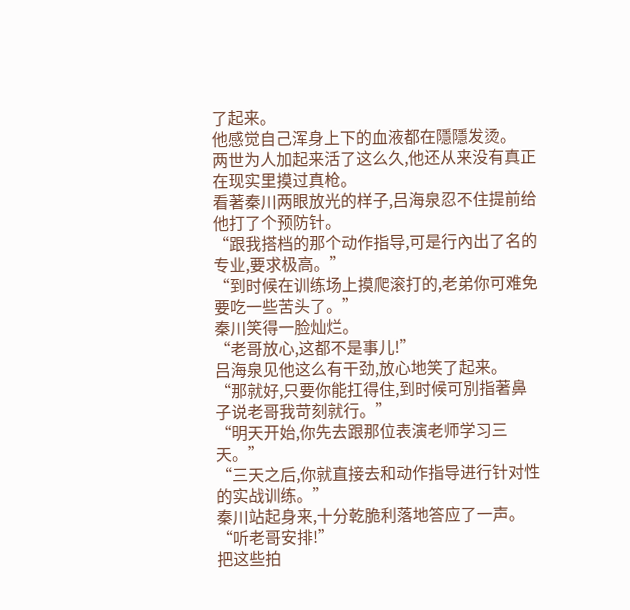了起来。
他感觉自己浑身上下的血液都在隱隱发烫。
两世为人加起来活了这么久,他还从来没有真正在现实里摸过真枪。
看著秦川两眼放光的样子,吕海泉忍不住提前给他打了个预防针。
“跟我搭档的那个动作指导,可是行內出了名的专业,要求极高。”
“到时候在训练场上摸爬滚打的,老弟你可难免要吃一些苦头了。”
秦川笑得一脸灿烂。
“老哥放心,这都不是事儿!”
吕海泉见他这么有干劲,放心地笑了起来。
“那就好,只要你能扛得住,到时候可別指著鼻子说老哥我苛刻就行。”
“明天开始,你先去跟那位表演老师学习三天。”
“三天之后,你就直接去和动作指导进行针对性的实战训练。”
秦川站起身来,十分乾脆利落地答应了一声。
“听老哥安排!”
把这些拍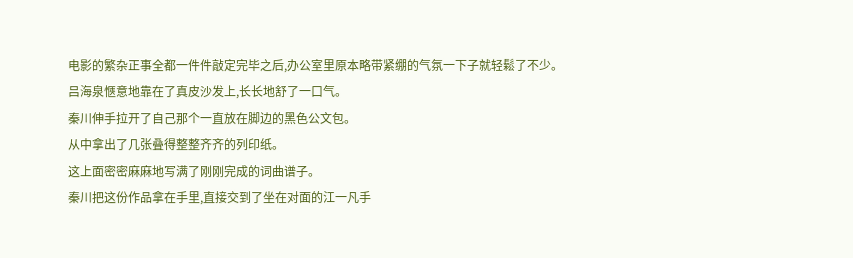电影的繁杂正事全都一件件敲定完毕之后,办公室里原本略带紧绷的气氛一下子就轻鬆了不少。
吕海泉愜意地靠在了真皮沙发上,长长地舒了一口气。
秦川伸手拉开了自己那个一直放在脚边的黑色公文包。
从中拿出了几张叠得整整齐齐的列印纸。
这上面密密麻麻地写满了刚刚完成的词曲谱子。
秦川把这份作品拿在手里,直接交到了坐在对面的江一凡手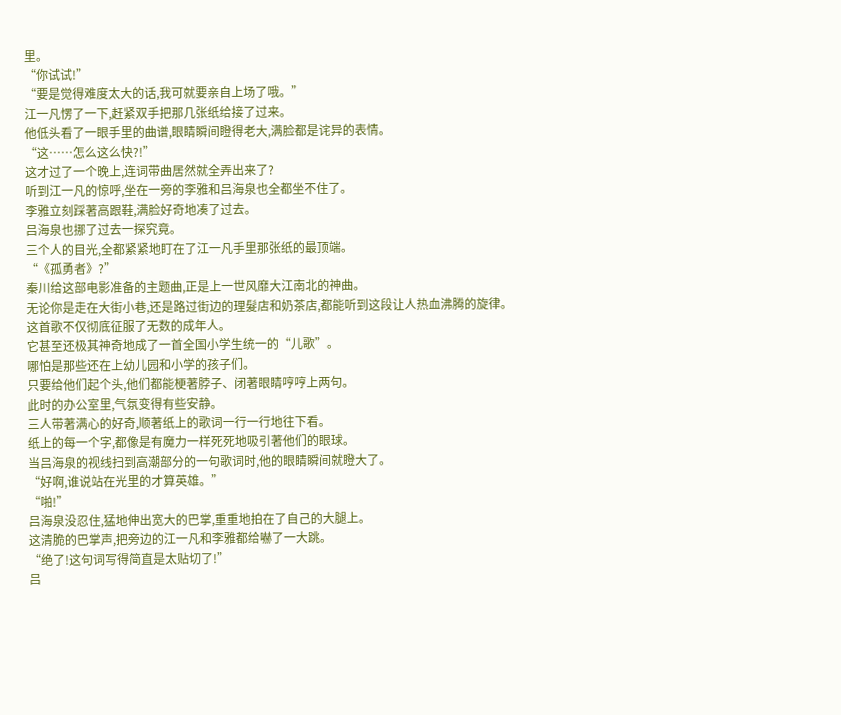里。
“你试试!”
“要是觉得难度太大的话,我可就要亲自上场了哦。”
江一凡愣了一下,赶紧双手把那几张纸给接了过来。
他低头看了一眼手里的曲谱,眼睛瞬间瞪得老大,满脸都是诧异的表情。
“这……怎么这么快?!”
这才过了一个晚上,连词带曲居然就全弄出来了?
听到江一凡的惊呼,坐在一旁的李雅和吕海泉也全都坐不住了。
李雅立刻踩著高跟鞋,满脸好奇地凑了过去。
吕海泉也挪了过去一探究竟。
三个人的目光,全都紧紧地盯在了江一凡手里那张纸的最顶端。
“《孤勇者》?”
秦川给这部电影准备的主题曲,正是上一世风靡大江南北的神曲。
无论你是走在大街小巷,还是路过街边的理髮店和奶茶店,都能听到这段让人热血沸腾的旋律。
这首歌不仅彻底征服了无数的成年人。
它甚至还极其神奇地成了一首全国小学生统一的“儿歌”。
哪怕是那些还在上幼儿园和小学的孩子们。
只要给他们起个头,他们都能梗著脖子、闭著眼睛哼哼上两句。
此时的办公室里,气氛变得有些安静。
三人带著满心的好奇,顺著纸上的歌词一行一行地往下看。
纸上的每一个字,都像是有魔力一样死死地吸引著他们的眼球。
当吕海泉的视线扫到高潮部分的一句歌词时,他的眼睛瞬间就瞪大了。
“好啊,谁说站在光里的才算英雄。”
“啪!”
吕海泉没忍住,猛地伸出宽大的巴掌,重重地拍在了自己的大腿上。
这清脆的巴掌声,把旁边的江一凡和李雅都给嚇了一大跳。
“绝了!这句词写得简直是太贴切了!”
吕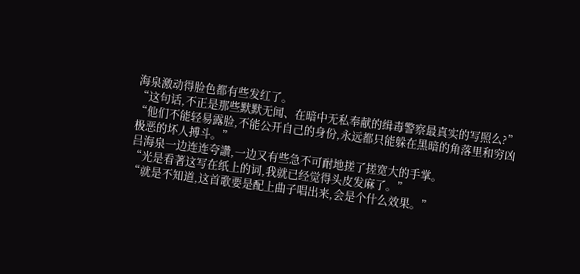海泉激动得脸色都有些发红了。
“这句话,不正是那些默默无闻、在暗中无私奉献的缉毒警察最真实的写照么?”
“他们不能轻易露脸,不能公开自己的身份,永远都只能躲在黑暗的角落里和穷凶极恶的坏人搏斗。”
吕海泉一边连连夸讚,一边又有些急不可耐地搓了搓宽大的手掌。
“光是看著这写在纸上的词,我就已经觉得头皮发麻了。”
“就是不知道,这首歌要是配上曲子唱出来,会是个什么效果。”